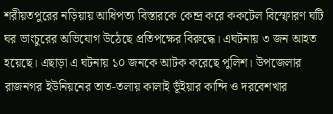শরীয়তপুরের নড়িয়ায় আধিপত্য বিস্তারকে কেন্দ্র করে ককটেল বিস্ফোরণ ঘটি ঘর ভাংচুরের অভিযোগ উঠেছে প্রতিপক্ষের বিরুদ্ধে। এঘটনায় ৩ জন আহত হয়েছে। এছাড়া এ ঘটনায় ১০ জনকে আটক করেছে পুলিশ। উপজেলার রাজনগর ইউনিয়নের তাত-তলায় কালাই ভূঁইয়ার কান্দি ও দরবেশখার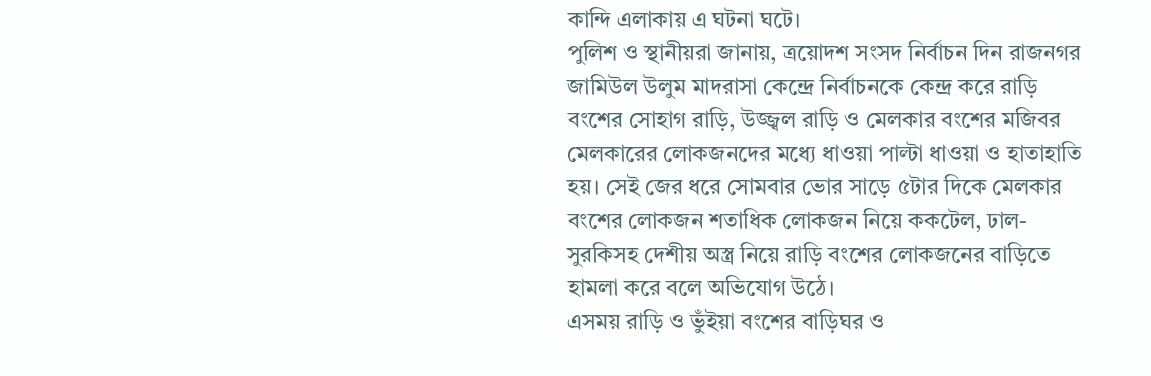কান্দি এলাকায় এ ঘটনা ঘটে।
পুলিশ ও স্থানীয়রা জানায়, ত্রয়োদশ সংসদ নির্বাচন দিন রাজনগর জামিউল উলুম মাদরাসা কেন্দ্রে নির্বাচনকে কেন্দ্র করে রাড়ি বংশের সোহাগ রাড়ি, উজ্জ্বল রাড়ি ও মেলকার বংশের মজিবর মেলকারের লোকজনদের মধ্যে ধাওয়া পাল্টা ধাওয়া ও হাতাহাতি হয়। সেই জের ধরে সোমবার ভোর সাড়ে ৫টার দিকে মেলকার বংশের লোকজন শতাধিক লোকজন নিয়ে ককটেল, ঢাল-সুরকিসহ দেশীয় অস্ত্র নিয়ে রাড়ি বংশের লোকজনের বাড়িতে হামলা করে বলে অভিযোগ উঠে।
এসময় রাড়ি ও ভুঁইয়া বংশের বাড়িঘর ও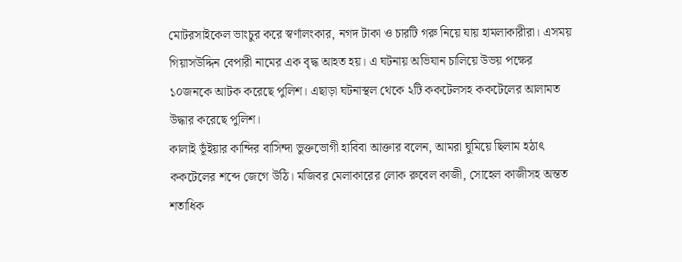মোটরসাইকেল ভাংচুর করে স্বর্ণালংকার, নগদ টাকা ও চারটি গরু নিয়ে যায় হামলাকারীরা। এসময় গিয়াসউদ্দিন বেপারী নামের এক বৃদ্ধ আহত হয়। এ ঘটনায় অভিযান চালিয়ে উভয় পক্ষের ১০জনকে আটক করেছে পুলিশ। এছাড়া ঘটনাস্থল থেকে ২টি ককটেলসহ ককটেলের আলামত উদ্ধার করেছে পুলিশ।
কালাই ভূঁইয়ার কান্দির বাসিন্দা ভুক্তভোগী হাবিবা আক্তার বলেন, আমরা ঘুমিয়ে ছিলাম হঠাৎ ককটেলের শব্দে জেগে উঠি। মজিবর মেলাকারের লোক রুবেল কাজী, সোহেল কাজীসহ অন্তত শতাধিক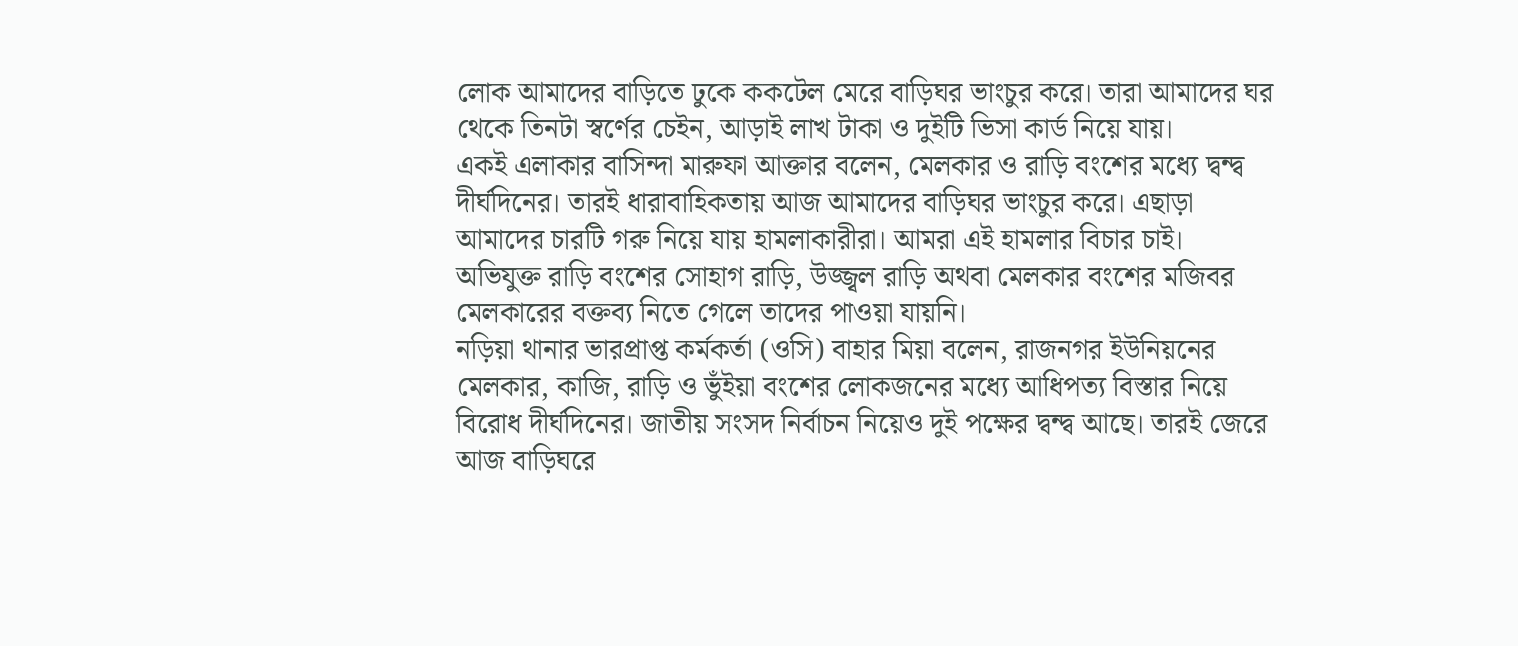লোক আমাদের বাড়িতে ঢুকে ককটেল মেরে বাড়িঘর ভাংচুর করে। তারা আমাদের ঘর থেকে তিনটা স্বর্ণের চেইন, আড়াই লাখ টাকা ও দুইটি ভিসা কার্ড নিয়ে যায়।
একই এলাকার বাসিন্দা মারুফা আক্তার বলেন, মেলকার ও রাড়ি বংশের মধ্যে দ্বন্দ্ব দীর্ঘদিনের। তারই ধারাবাহিকতায় আজ আমাদের বাড়িঘর ভাংচুর করে। এছাড়া আমাদের চারটি গরু নিয়ে যায় হামলাকারীরা। আমরা এই হামলার বিচার চাই।
অভিযুক্ত রাড়ি বংশের সোহাগ রাড়ি, উজ্জ্বল রাড়ি অথবা মেলকার বংশের মজিবর মেলকারের বক্তব্য নিতে গেলে তাদের পাওয়া যায়নি।
নড়িয়া থানার ভারপ্রাপ্ত কর্মকর্তা (ওসি) বাহার মিয়া বলেন, রাজনগর ইউনিয়নের মেলকার, কাজি, রাড়ি ও ভুঁইয়া বংশের লোকজনের মধ্যে আধিপত্য বিস্তার নিয়ে বিরোধ দীর্ঘদিনের। জাতীয় সংসদ নির্বাচন নিয়েও দুই পক্ষের দ্বন্দ্ব আছে। তারই জেরে আজ বাড়িঘরে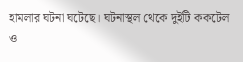হামলার ঘটনা ঘটেছে। ঘটনাস্থল থেকে দুইটি ককটেল ও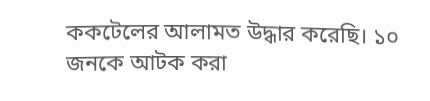ককটেলের আলামত উদ্ধার করেছি। ১০ জনকে আটক করা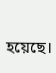হয়েছে।